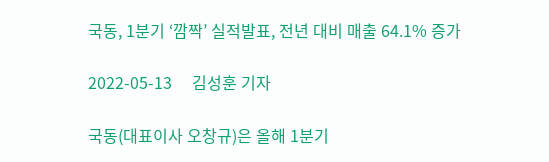국동, 1분기 ‘깜짝’ 실적발표, 전년 대비 매출 64.1% 증가

2022-05-13     김성훈 기자

국동(대표이사 오창규)은 올해 1분기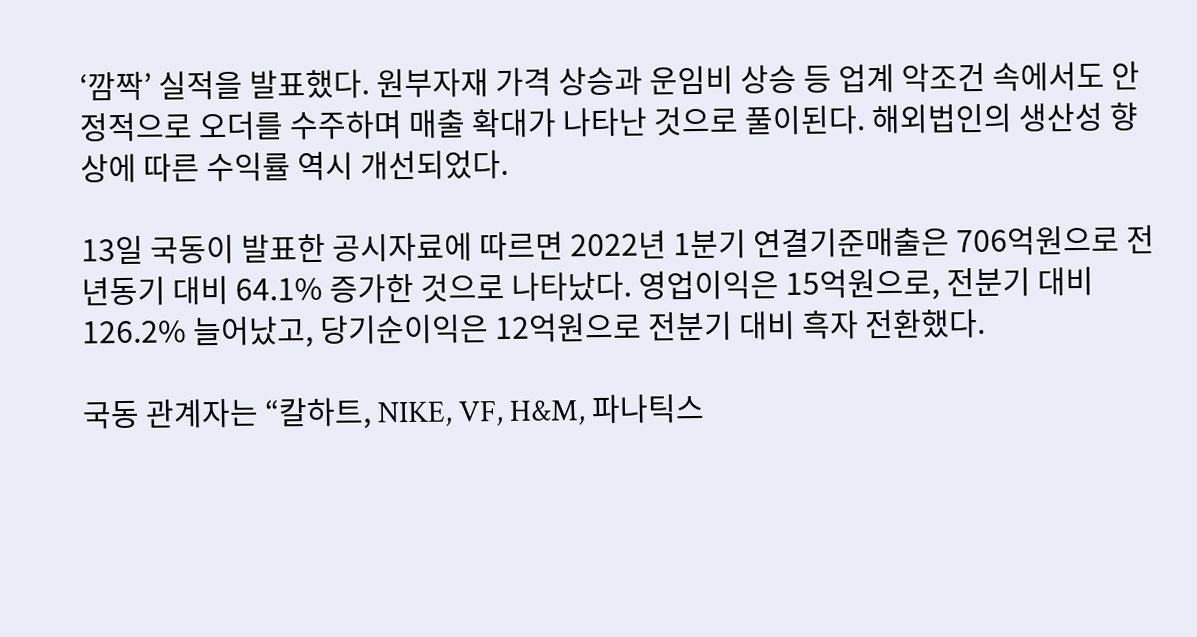‘깜짝’ 실적을 발표했다. 원부자재 가격 상승과 운임비 상승 등 업계 악조건 속에서도 안정적으로 오더를 수주하며 매출 확대가 나타난 것으로 풀이된다. 해외법인의 생산성 향상에 따른 수익률 역시 개선되었다.

13일 국동이 발표한 공시자료에 따르면 2022년 1분기 연결기준매출은 706억원으로 전년동기 대비 64.1% 증가한 것으로 나타났다. 영업이익은 15억원으로, 전분기 대비 126.2% 늘어났고, 당기순이익은 12억원으로 전분기 대비 흑자 전환했다.

국동 관계자는 “칼하트, NIKE, VF, H&M, 파나틱스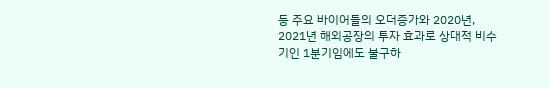등 주요 바이어들의 오더증가와 2020년, 2021년 해외공장의 투자 효과로 상대적 비수기인 1분기임에도 불구하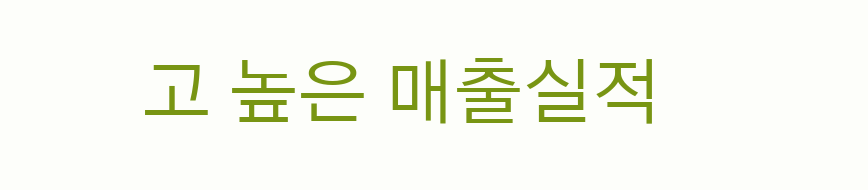고 높은 매출실적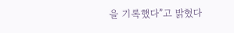을 기록했다”고 밝혔다